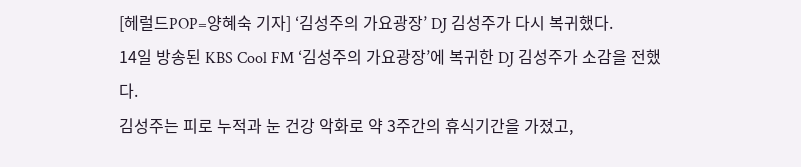[헤럴드POP=양혜숙 기자] ‘김성주의 가요광장’ DJ 김성주가 다시 복귀했다.
14일 방송된 KBS Cool FM ‘김성주의 가요광장’에 복귀한 DJ 김성주가 소감을 전했다.
김성주는 피로 누적과 눈 건강 악화로 약 3주간의 휴식기간을 가졌고,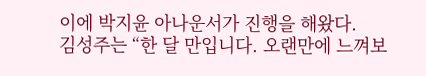이에 박지윤 아나운서가 진행을 해왔다.
김성주는 “한 달 만입니다. 오랜만에 느껴보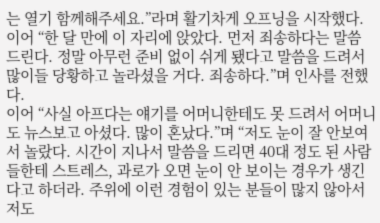는 열기 함께해주세요.”라며 활기차게 오프닝을 시작했다. 이어 “한 달 만에 이 자리에 앉았다. 먼저 죄송하다는 말씀 드린다. 정말 아무런 준비 없이 쉬게 됐다고 말씀을 드려서 많이들 당황하고 놀라셨을 거다. 죄송하다.”며 인사를 전했다.
이어 “사실 아프다는 얘기를 어머니한테도 못 드려서 어머니도 뉴스보고 아셨다. 많이 혼났다.”며 “저도 눈이 잘 안보여서 놀랐다. 시간이 지나서 말씀을 드리면 40대 정도 된 사람들한테 스트레스, 과로가 오면 눈이 안 보이는 경우가 생긴다고 하더라. 주위에 이런 경험이 있는 분들이 많지 않아서 저도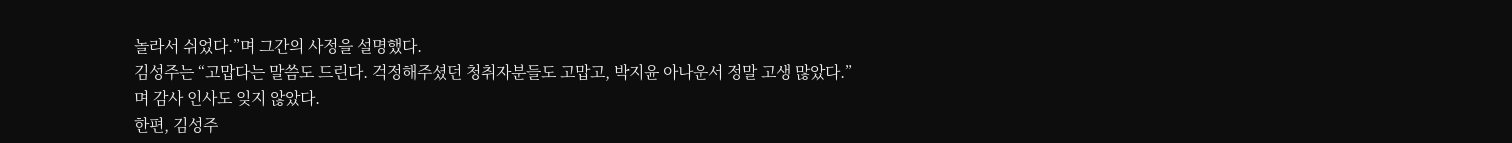놀라서 쉬었다.”며 그간의 사정을 설명했다.
김성주는 “고맙다는 말씀도 드린다. 걱정해주셨던 청취자분들도 고맙고, 박지윤 아나운서 정말 고생 많았다.”며 감사 인사도 잊지 않았다.
한편, 김성주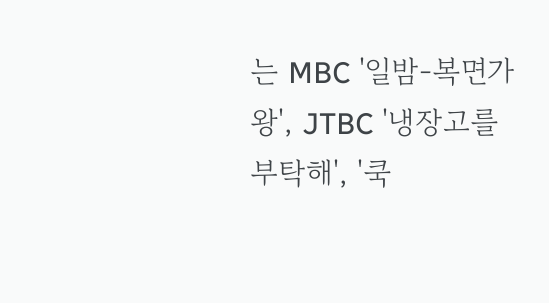는 MBC '일밤-복면가왕', JTBC '냉장고를 부탁해', '쿡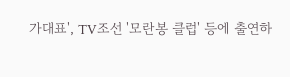가대표', TV조선 '모란봉 클럽' 등에 출연하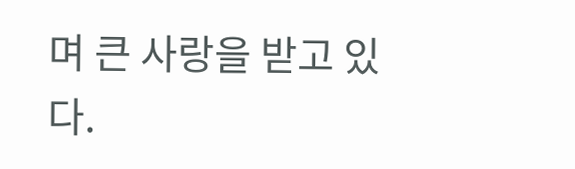며 큰 사랑을 받고 있다.